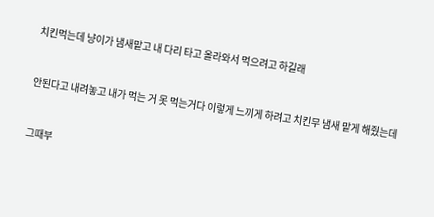치킨먹는데 냥이가 냄새맡고 내 다리 타고 올라와서 먹으려고 하길래


안된다고 내려놓고 내가 먹는 거 못 먹는거다 이렇게 느끼게 하려고 치킨무 냄새 맡게 해줬는데


그때부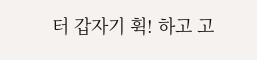터 갑자기 휙! 하고 고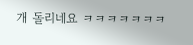개 돌리네요 ㅋㅋㅋㅋㅋㅋㅋ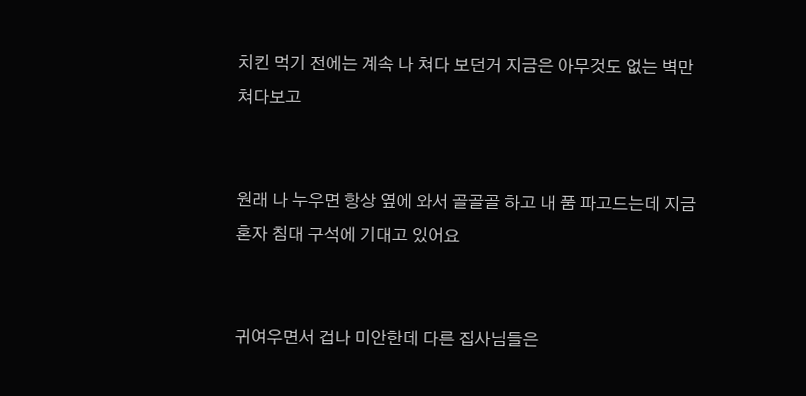치킨 먹기 전에는 계속 나 쳐다 보던거 지금은 아무것도 없는 벽만 쳐다보고


원래 나 누우면 항상 옆에 와서 골골골 하고 내 품 파고드는데 지금 혼자 침대 구석에 기대고 있어요


귀여우면서 겁나 미안한데 다른 집사님들은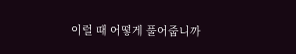이럴 때 어떻게 풀어줍니까